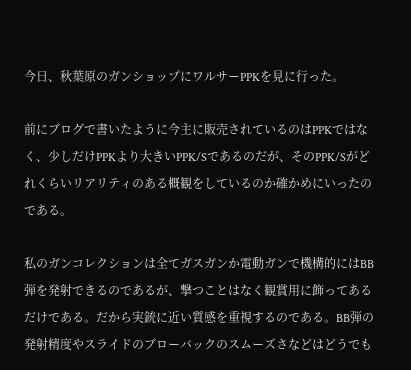今日、秋葉原のガンショップにワルサーPPKを見に行った。

前にブログで書いたように今主に販売されているのはPPKではなく、少しだけPPKより大きいPPK/Sであるのだが、そのPPK/Sがどれくらいリアリティのある概観をしているのか確かめにいったのである。

私のガンコレクションは全てガスガンか電動ガンで機構的にはBB弾を発射できるのであるが、撃つことはなく観賞用に飾ってあるだけである。だから実銃に近い質感を重視するのである。BB弾の発射精度やスライドのブローバックのスムーズさなどはどうでも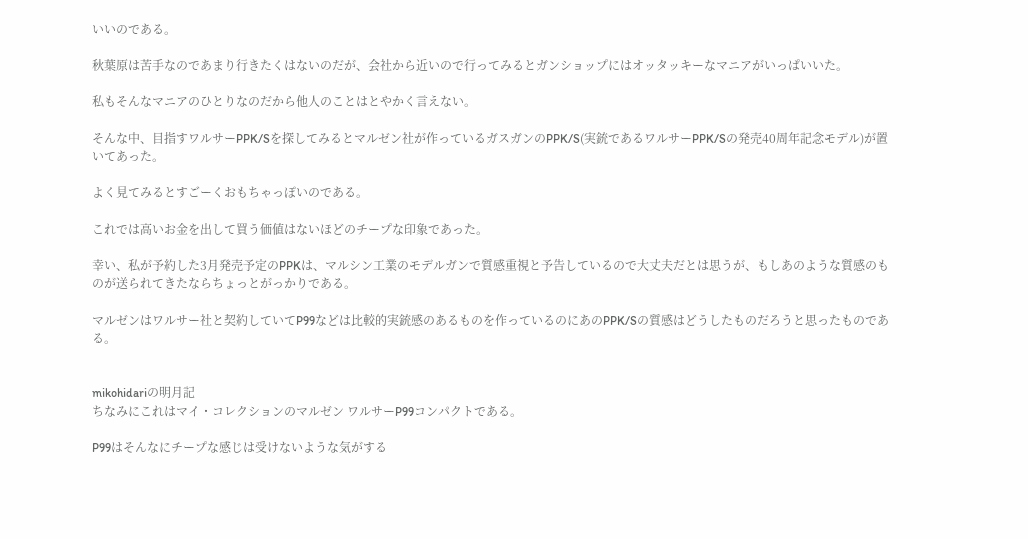いいのである。

秋葉原は苦手なのであまり行きたくはないのだが、会社から近いので行ってみるとガンショップにはオッタッキーなマニアがいっぱいいた。

私もそんなマニアのひとりなのだから他人のことはとやかく言えない。

そんな中、目指すワルサーPPK/Sを探してみるとマルゼン社が作っているガスガンのPPK/S(実銃であるワルサーPPK/Sの発売40周年記念モデル)が置いてあった。

よく見てみるとすごーくおもちゃっぽいのである。

これでは高いお金を出して買う価値はないほどのチープな印象であった。

幸い、私が予約した3月発売予定のPPKは、マルシン工業のモデルガンで質感重視と予告しているので大丈夫だとは思うが、もしあのような質感のものが送られてきたならちょっとがっかりである。

マルゼンはワルサー社と契約していてP99などは比較的実銃感のあるものを作っているのにあのPPK/Sの質感はどうしたものだろうと思ったものである。


mikohidariの明月記
ちなみにこれはマイ・コレクションのマルゼン ワルサーP99コンパクトである。

P99はそんなにチープな感じは受けないような気がする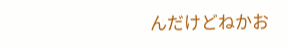んだけどねかお